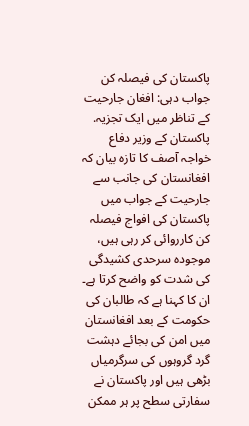پاکستان کی فیصلہ کن جواب دہی: افغان جارحیت کے تناظر میں ایک تجزیہ.
پاکستان کے وزیر دفاع خواجہ آصف کا تازہ بیان کہ افغانستان کی جانب سے جارحیت کے جواب میں پاکستان کی افواج فیصلہ کن کارروائی کر رہی ہیں، موجودہ سرحدی کشیدگی کی شدت کو واضح کرتا ہے۔ ان کا کہنا ہے کہ طالبان کی حکومت کے بعد افغانستان میں امن کی بجائے دہشت گرد گروہوں کی سرگرمیاں بڑھی ہیں اور پاکستان نے سفارتی سطح پر ہر ممکن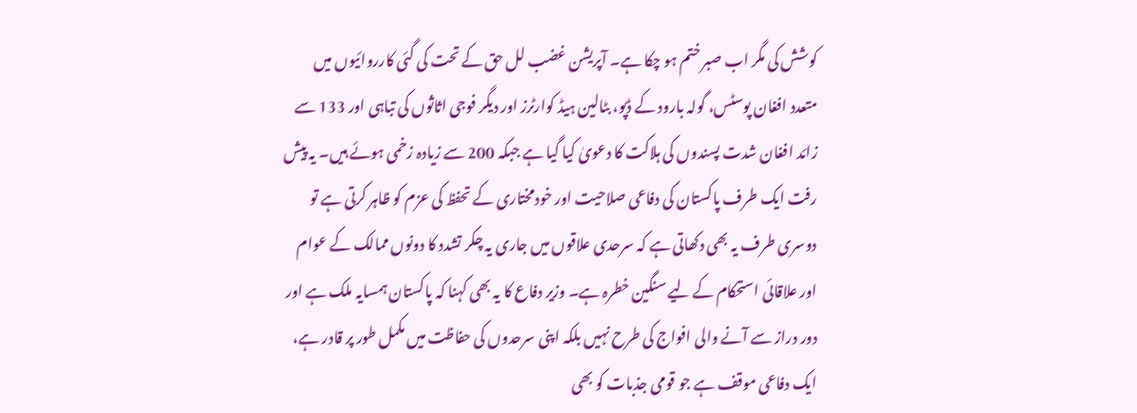کوشش کی مگر اب صبر ختم ہو چکا ہے۔ آپریشن غضب لل حق کے تحت کی گئی کارروائیوں میں متعدد افغان پوسٹس، گولہ بارود کے ڈپو، بٹالین ہیڈ کوارٹرز اور دیگر فوجی اثاثوں کی تباہی اور 133 سے زائد افغان شدت پسندوں کی ہلاکت کا دعویٰ کیا گیا ہے جبکہ 200 سے زیادہ زخمی ہوئے ہیں۔ یہ پیش رفت ایک طرف پاکستان کی دفاعی صلاحیت اور خودمختاری کے تحفظ کی عزم کو ظاہر کرتی ہے تو دوسری طرف یہ بھی دکھاتی ہے کہ سرحدی علاقوں میں جاری یہ چکر تشدد کا دونوں ممالک کے عوام اور علاقائی استحکام کے لیے سنگین خطرہ ہے۔ وزیر دفاع کا یہ بھی کہنا کہ پاکستان ہمسایہ ملک ہے اور دور دراز سے آنے والی افواج کی طرح نہیں بلکہ اپنی سرحدوں کی حفاظت میں مکمل طور پر قادر ہے، ایک دفاعی موقف ہے جو قومی جذبات کو بھی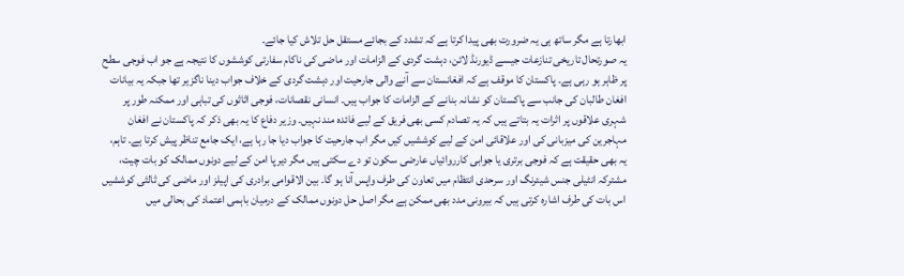ابھارتا ہے مگر ساتھ ہی یہ ضرورت بھی پیدا کرتا ہے کہ تشدد کے بجائے مستقل حل تلاش کیا جائے۔
یہ صورتحال تاریخی تنازعات جیسے ڈیورنڈ لائن، دہشت گردی کے الزامات اور ماضی کی ناکام سفارتی کوششوں کا نتیجہ ہے جو اب فوجی سطح پر ظاہر ہو رہی ہے۔ پاکستان کا موقف ہے کہ افغانستان سے آنے والی جارحیت اور دہشت گردی کے خلاف جواب دینا ناگزیر تھا جبکہ یہ بیانات افغان طالبان کی جانب سے پاکستان کو نشانہ بنانے کے الزامات کا جواب ہیں۔ انسانی نقصانات، فوجی اثاثوں کی تباہی اور ممکنہ طور پر شہری علاقوں پر اثرات یہ بتاتے ہیں کہ یہ تصادم کسی بھی فریق کے لیے فائدہ مند نہیں۔ وزیر دفاع کا یہ بھی ذکر کہ پاکستان نے افغان مہاجرین کی میزبانی کی اور علاقائی امن کے لیے کوششیں کیں مگر اب جارحیت کا جواب دیا جا رہا ہے، ایک جامع تناظر پیش کرتا ہے۔ تاہم، یہ بھی حقیقت ہے کہ فوجی برتری یا جوابی کارروائیاں عارضی سکون تو دے سکتی ہیں مگر دیرپا امن کے لیے دونوں ممالک کو بات چیت، مشترکہ انٹیلی جنس شیئرنگ اور سرحدی انتظام میں تعاون کی طرف واپس آنا ہو گا۔ بین الاقوامی برادری کی اپیلز اور ماضی کی ثالثی کوششیں اس بات کی طرف اشارہ کرتی ہیں کہ بیرونی مدد بھی ممکن ہے مگر اصل حل دونوں ممالک کے درمیان باہمی اعتماد کی بحالی میں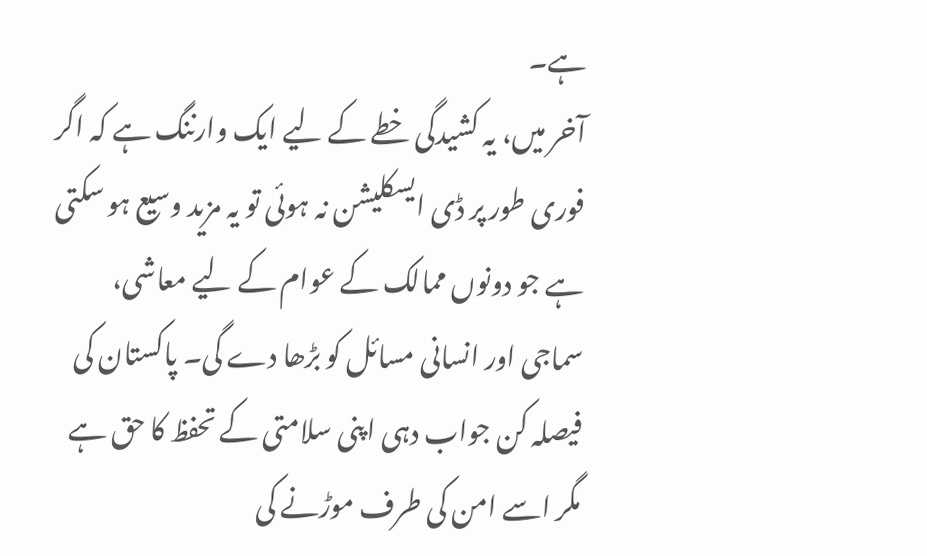ہے۔
آخر میں، یہ کشیدگی خطے کے لیے ایک وارننگ ہے کہ اگر فوری طور پر ڈی ایسکلیشن نہ ہوئی تو یہ مزید وسیع ہو سکتی ہے جو دونوں ممالک کے عوام کے لیے معاشی، سماجی اور انسانی مسائل کو بڑھا دے گی۔ پاکستان کی فیصلہ کن جواب دہی اپنی سلامتی کے تحفظ کا حق ہے مگر اسے امن کی طرف موڑنے کی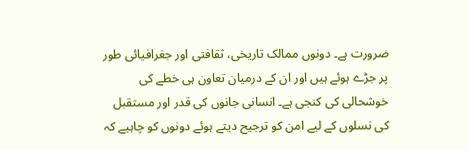ضرورت ہے۔ دونوں ممالک تاریخی، ثقافتی اور جغرافیائی طور پر جڑے ہوئے ہیں اور ان کے درمیان تعاون ہی خطے کی خوشحالی کی کنجی ہے۔ انسانی جانوں کی قدر اور مستقبل کی نسلوں کے لیے امن کو ترجیح دیتے ہوئے دونوں کو چاہیے کہ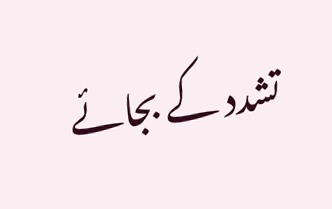تشدد کے بجائے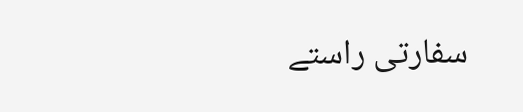سفارتی راستے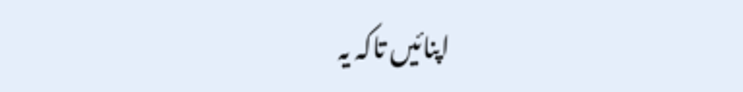اپنائیں تاکہ یہ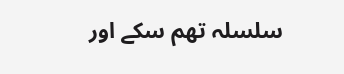سلسلہ تھم سکے اور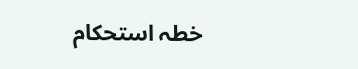خطہ استحکام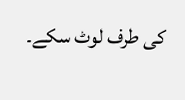کی طرف لوٹ سکے۔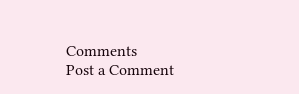Comments
Post a Comment